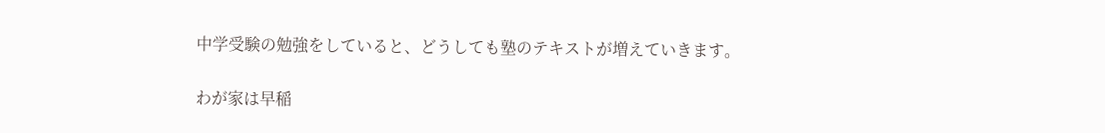中学受験の勉強をしていると、どうしても塾のテキストが増えていきます。

わが家は早稲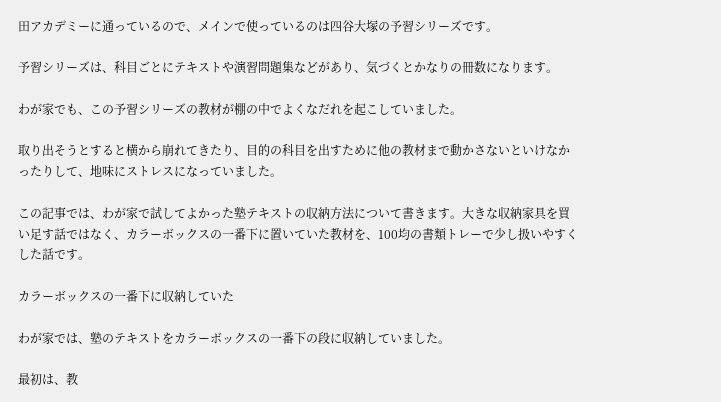田アカデミーに通っているので、メインで使っているのは四谷大塚の予習シリーズです。

予習シリーズは、科目ごとにテキストや演習問題集などがあり、気づくとかなりの冊数になります。

わが家でも、この予習シリーズの教材が棚の中でよくなだれを起こしていました。

取り出そうとすると横から崩れてきたり、目的の科目を出すために他の教材まで動かさないといけなかったりして、地味にストレスになっていました。

この記事では、わが家で試してよかった塾テキストの収納方法について書きます。大きな収納家具を買い足す話ではなく、カラーボックスの一番下に置いていた教材を、100均の書類トレーで少し扱いやすくした話です。

カラーボックスの一番下に収納していた

わが家では、塾のテキストをカラーボックスの一番下の段に収納していました。

最初は、教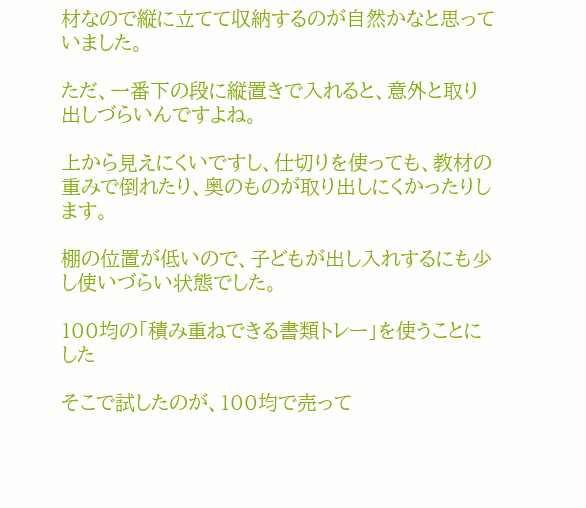材なので縦に立てて収納するのが自然かなと思っていました。

ただ、一番下の段に縦置きで入れると、意外と取り出しづらいんですよね。

上から見えにくいですし、仕切りを使っても、教材の重みで倒れたり、奥のものが取り出しにくかったりします。

棚の位置が低いので、子どもが出し入れするにも少し使いづらい状態でした。

100均の「積み重ねできる書類トレー」を使うことにした

そこで試したのが、100均で売って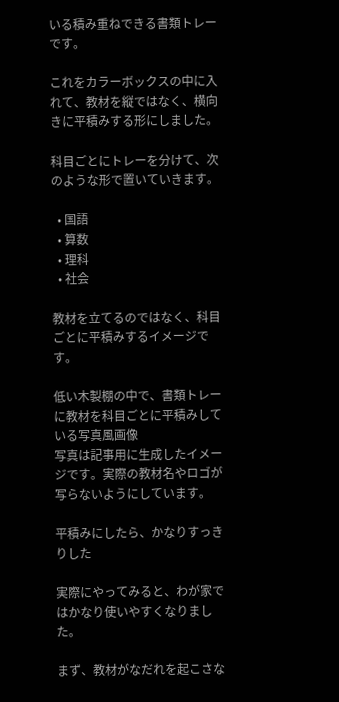いる積み重ねできる書類トレーです。

これをカラーボックスの中に入れて、教材を縦ではなく、横向きに平積みする形にしました。

科目ごとにトレーを分けて、次のような形で置いていきます。

  • 国語
  • 算数
  • 理科
  • 社会

教材を立てるのではなく、科目ごとに平積みするイメージです。

低い木製棚の中で、書類トレーに教材を科目ごとに平積みしている写真風画像
写真は記事用に生成したイメージです。実際の教材名やロゴが写らないようにしています。

平積みにしたら、かなりすっきりした

実際にやってみると、わが家ではかなり使いやすくなりました。

まず、教材がなだれを起こさな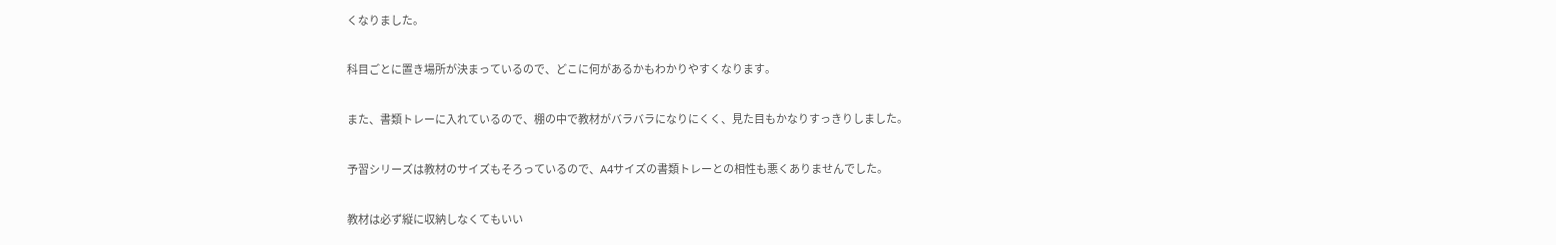くなりました。

科目ごとに置き場所が決まっているので、どこに何があるかもわかりやすくなります。

また、書類トレーに入れているので、棚の中で教材がバラバラになりにくく、見た目もかなりすっきりしました。

予習シリーズは教材のサイズもそろっているので、A4サイズの書類トレーとの相性も悪くありませんでした。

教材は必ず縦に収納しなくてもいい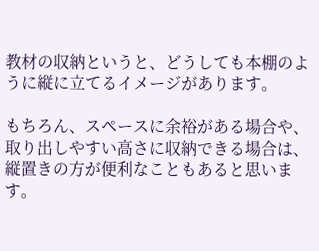教材の収納というと、どうしても本棚のように縦に立てるイメージがあります。

もちろん、スペースに余裕がある場合や、取り出しやすい高さに収納できる場合は、縦置きの方が便利なこともあると思います。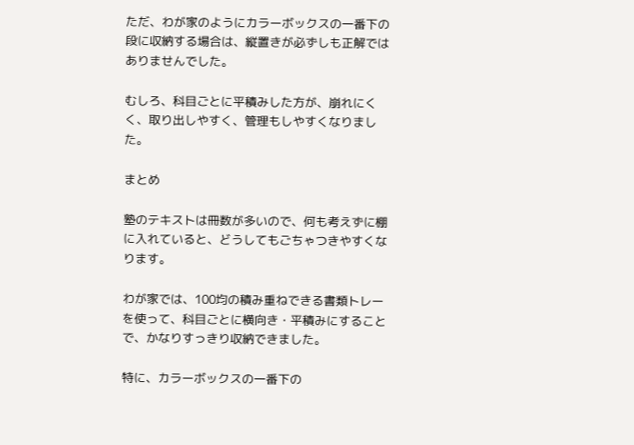ただ、わが家のようにカラーボックスの一番下の段に収納する場合は、縦置きが必ずしも正解ではありませんでした。

むしろ、科目ごとに平積みした方が、崩れにくく、取り出しやすく、管理もしやすくなりました。

まとめ

塾のテキストは冊数が多いので、何も考えずに棚に入れていると、どうしてもごちゃつきやすくなります。

わが家では、100均の積み重ねできる書類トレーを使って、科目ごとに横向き・平積みにすることで、かなりすっきり収納できました。

特に、カラーボックスの一番下の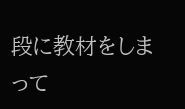段に教材をしまって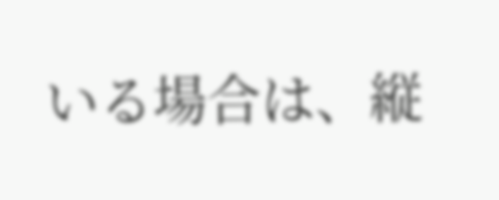いる場合は、縦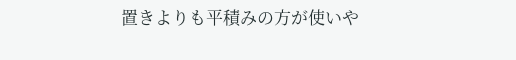置きよりも平積みの方が使いや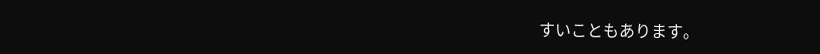すいこともあります。